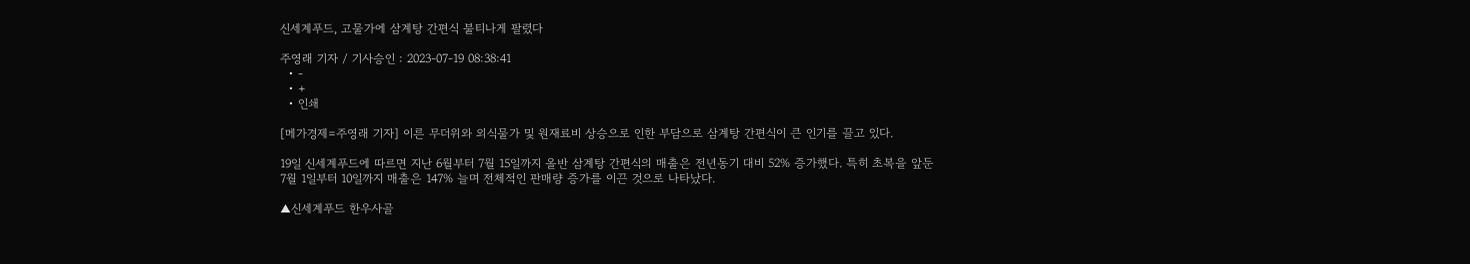신세계푸드, 고물가에 삼계탕 간편식 불티나게 팔렸다

주영래 기자 / 기사승인 : 2023-07-19 08:38:41
  • -
  • +
  • 인쇄

[메가경제=주영래 기자] 이른 무더위와 외식물가 및 원재료비 상승으로 인한 부담으로 삼계탕 간편식이 큰 인기를 끌고 있다.

19일 신세계푸드에 따르면 지난 6월부터 7월 15일까지 올반 삼계탕 간편식의 매출은 전년동기 대비 52% 증가했다. 특히 초복을 앞둔 7월 1일부터 10일까지 매출은 147% 늘며 전체적인 판매량 증가를 이끈 것으로 나타났다.

▲신세계푸드 한우사골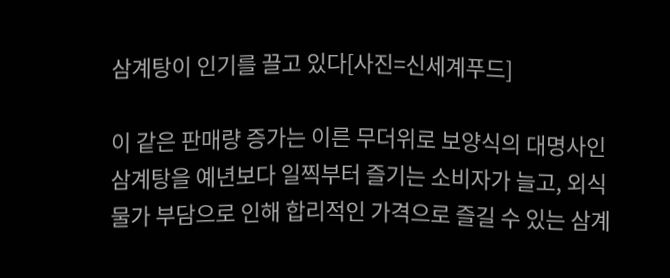삼계탕이 인기를 끌고 있다[사진=신세계푸드]

이 같은 판매량 증가는 이른 무더위로 보양식의 대명사인 삼계탕을 예년보다 일찍부터 즐기는 소비자가 늘고, 외식물가 부담으로 인해 합리적인 가격으로 즐길 수 있는 삼계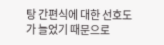탕 간편식에 대한 선호도가 늘었기 때문으로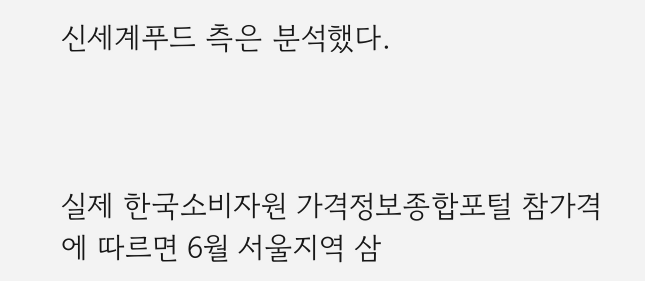신세계푸드 측은 분석했다.



실제 한국소비자원 가격정보종합포털 참가격에 따르면 6월 서울지역 삼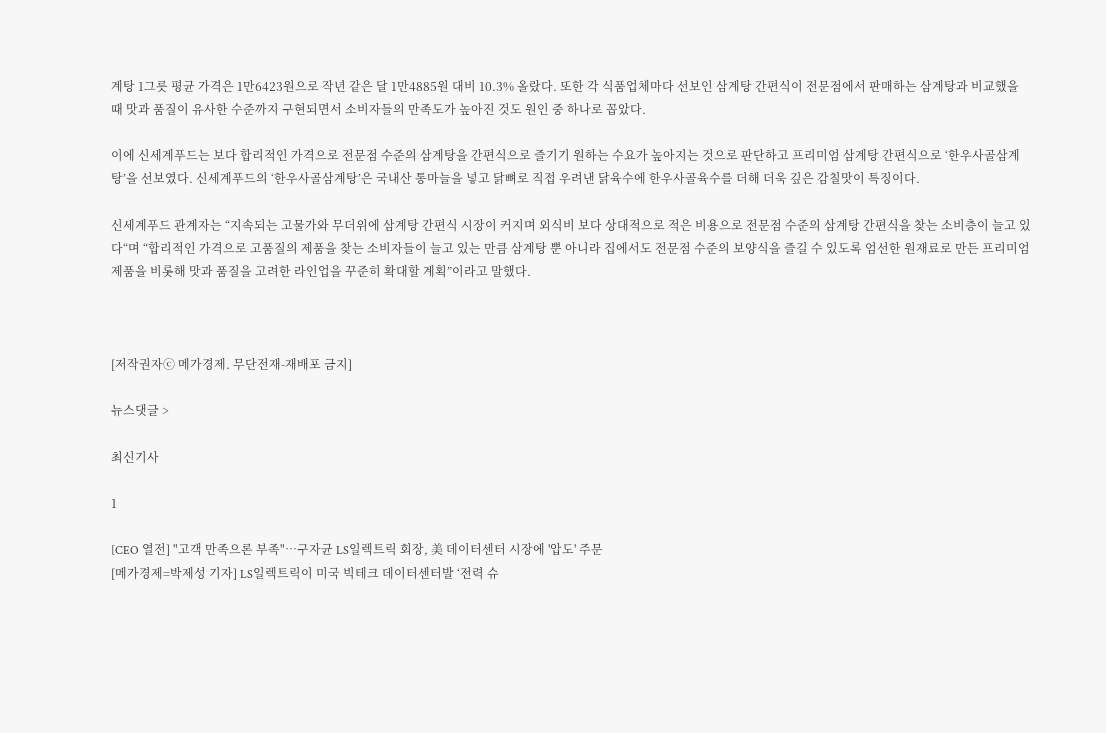계탕 1그릇 평균 가격은 1만6423원으로 작년 같은 달 1만4885원 대비 10.3% 올랐다. 또한 각 식품업체마다 선보인 삼계탕 간편식이 전문점에서 판매하는 삼계탕과 비교했을 때 맛과 품질이 유사한 수준까지 구현되면서 소비자들의 만족도가 높아진 것도 원인 중 하나로 꼽았다.

이에 신세계푸드는 보다 합리적인 가격으로 전문점 수준의 삼계탕을 간편식으로 즐기기 원하는 수요가 높아지는 것으로 판단하고 프리미엄 삼계탕 간편식으로 ‘한우사골삼계탕’을 선보였다. 신세계푸드의 ‘한우사골삼계탕’은 국내산 통마늘을 넣고 닭뼈로 직접 우려낸 닭육수에 한우사골육수를 더해 더욱 깊은 감칠맛이 특징이다.

신세계푸드 관계자는 “지속되는 고물가와 무더위에 삼계탕 간편식 시장이 커지며 외식비 보다 상대적으로 적은 비용으로 전문점 수준의 삼계탕 간편식을 찾는 소비층이 늘고 있다“며 “합리적인 가격으로 고품질의 제품을 찾는 소비자들이 늘고 있는 만큼 삼계탕 뿐 아니라 집에서도 전문점 수준의 보양식을 즐길 수 있도록 엄선한 원재료로 만든 프리미엄 제품을 비롯해 맛과 품질을 고려한 라인업을 꾸준히 확대할 계획”이라고 말했다.



[저작권자ⓒ 메가경제. 무단전재-재배포 금지]

뉴스댓글 >

최신기사

1

[CEO 열전] "고객 만족으론 부족"…구자균 LS일렉트릭 회장, 美 데이터센터 시장에 '압도' 주문
[메가경제=박제성 기자] LS일렉트릭이 미국 빅테크 데이터센터발 ‘전력 슈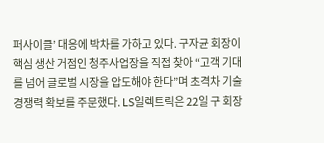퍼사이클’ 대응에 박차를 가하고 있다. 구자균 회장이 핵심 생산 거점인 청주사업장을 직접 찾아 “고객 기대를 넘어 글로벌 시장을 압도해야 한다”며 초격차 기술 경쟁력 확보를 주문했다. LS일렉트릭은 22일 구 회장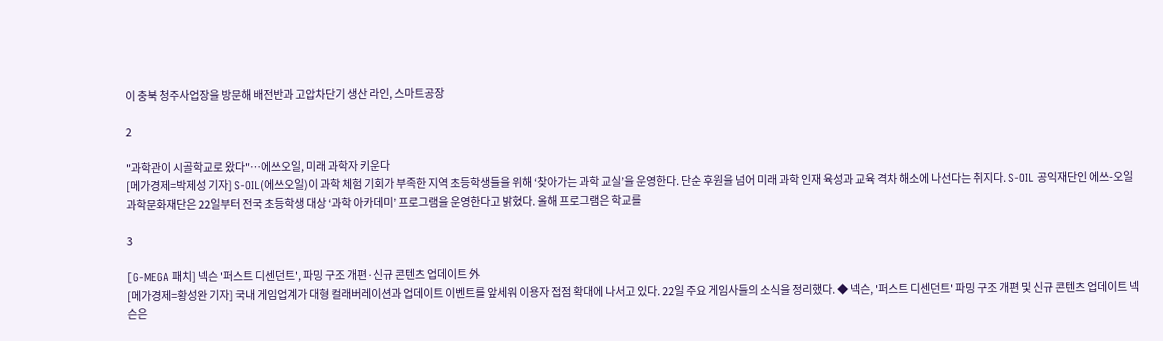이 충북 청주사업장을 방문해 배전반과 고압차단기 생산 라인, 스마트공장

2

"과학관이 시골학교로 왔다"…에쓰오일, 미래 과학자 키운다
[메가경제=박제성 기자] S-OIL(에쓰오일)이 과학 체험 기회가 부족한 지역 초등학생들을 위해 ‘찾아가는 과학 교실’을 운영한다. 단순 후원을 넘어 미래 과학 인재 육성과 교육 격차 해소에 나선다는 취지다. S-OIL 공익재단인 에쓰-오일과학문화재단은 22일부터 전국 초등학생 대상 ‘과학 아카데미’ 프로그램을 운영한다고 밝혔다. 올해 프로그램은 학교를

3

[G-MEGA 패치] 넥슨 '퍼스트 디센던트', 파밍 구조 개편·신규 콘텐츠 업데이트 外
[메가경제=황성완 기자] 국내 게임업계가 대형 컬래버레이션과 업데이트 이벤트를 앞세워 이용자 접점 확대에 나서고 있다. 22일 주요 게임사들의 소식을 정리했다. ◆ 넥슨, '퍼스트 디센던트' 파밍 구조 개편 및 신규 콘텐츠 업데이트 넥슨은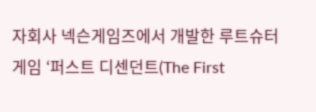자회사 넥슨게임즈에서 개발한 루트슈터 게임 ‘퍼스트 디센던트(The First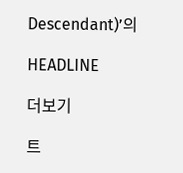Descendant)’의

HEADLINE

더보기

트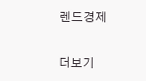렌드경제

더보기